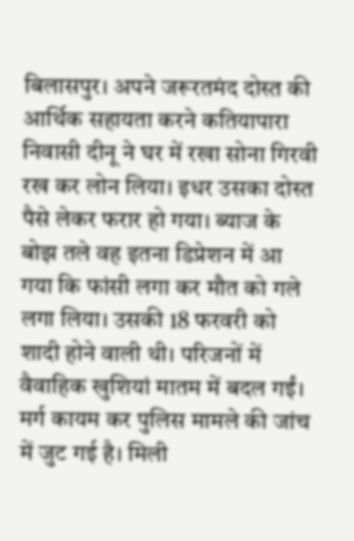बिलासपुर। अपने जरूरतमंद दोस्त की आर्थिक सहायता करने कतियापारा निवासी दीनू ने घर में रखा सोना गिरवी रख कर लोन लिया। इधर उसका दोस्त पैसे लेकर फरार हो गया। ब्याज के बोझ तले वह इतना डिप्रेशन में आ गया कि फांसी लगा कर मौत को गले लगा लिया। उसकी 18 फरवरी को शादी होने वाली थी। परिजनों में वैवाहिक खुशियां मातम में बदल गईं। मर्ग कायम कर पुलिस मामले की जांच में जुट गई है। मिली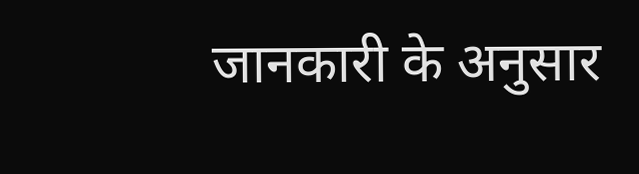जानकारी के अनुसार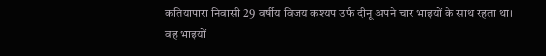कतियापारा निवासी 29 वर्षीय विजय कश्यप उर्फ दीनू अपने चार भाइयों के साथ रहता था।
वह भाइयों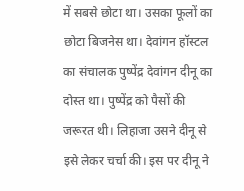में सबसे छोटा था। उसका फूलों का छोटा बिजनेस था। देवांगन हॉस्टल का संचालक पुष्पेंद्र देवांगन दीनू का दोस्त था। पुष्पेंद्र को पैसों की जरूरत थी। लिहाजा उसने दीनू से इसे लेकर चर्चा की। इस पर दीनू ने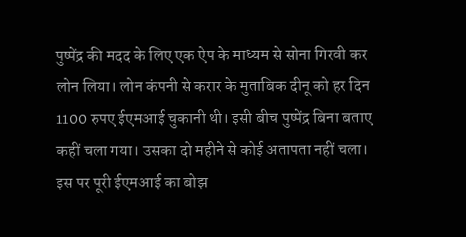पुष्पेंद्र की मदद के लिए एक ऐप के माध्यम से सोना गिरवी कर लोन लिया। लोन कंपनी से करार के मुताबिक दीनू को हर दिन 1100 रुपए ईएमआई चुकानी थी। इसी बीच पुष्पेंद्र बिना बताए कहीं चला गया। उसका दो महीने से कोई अतापता नहीं चला। इस पर पूरी ईएमआई का बोझ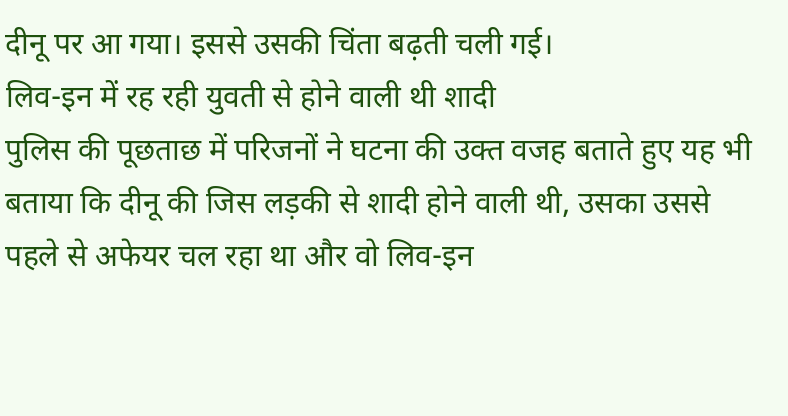दीनू पर आ गया। इससे उसकी चिंता बढ़ती चली गई।
लिव-इन में रह रही युवती से होने वाली थी शादी
पुलिस की पूछताछ में परिजनों ने घटना की उक्त वजह बताते हुए यह भी बताया कि दीनू की जिस लड़की से शादी होने वाली थी, उसका उससे पहले से अफेयर चल रहा था और वो लिव-इन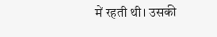में रहती थी। उसकी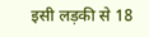इसी लड़की से 18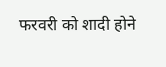फरवरी को शादी होने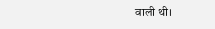वाली थी।